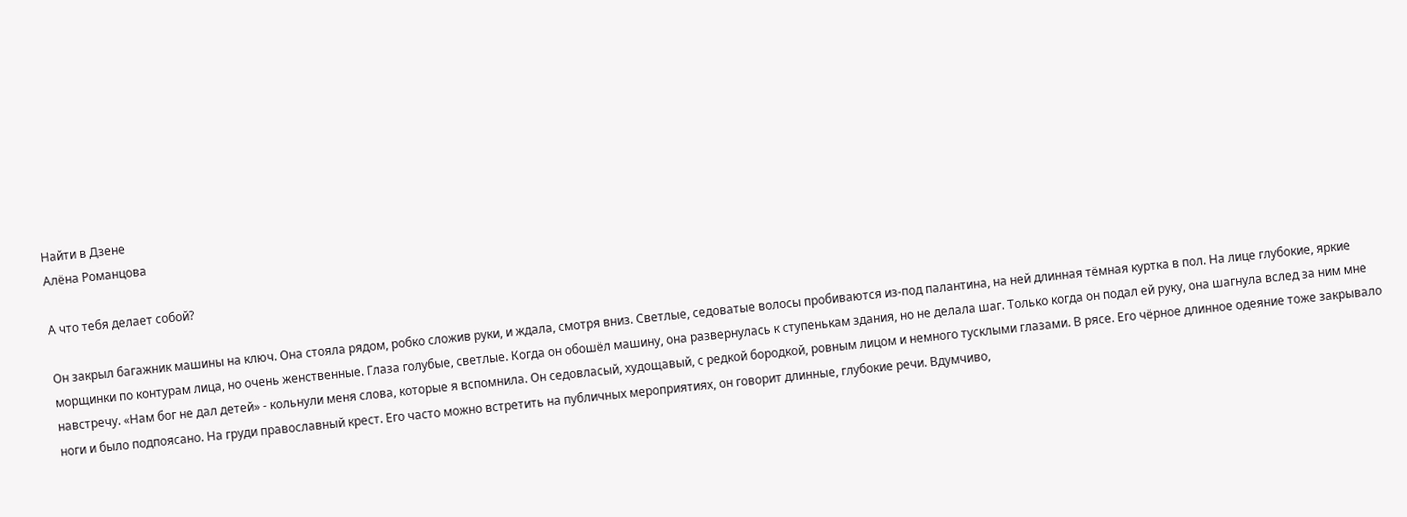Найти в Дзене
Алёна Романцова

А что тебя делает собой?

Он закрыл багажник машины на ключ. Она стояла рядом, робко сложив руки, и ждала, смотря вниз. Светлые, седоватые волосы пробиваются из-под палантина, на ней длинная тёмная куртка в пол. На лице глубокие, яркие морщинки по контурам лица, но очень женственные. Глаза голубые, светлые. Когда он обошёл машину, она развернулась к ступенькам здания, но не делала шаг. Только когда он подал ей руку, она шагнула вслед за ним мне навстречу. «Нам бог не дал детей» - кольнули меня слова, которые я вспомнила. Он седовласый, худощавый, с редкой бородкой, ровным лицом и немного тусклыми глазами. В рясе. Его чёрное длинное одеяние тоже закрывало ноги и было подпоясано. На груди православный крест. Его часто можно встретить на публичных мероприятиях, он говорит длинные, глубокие речи. Вдумчиво,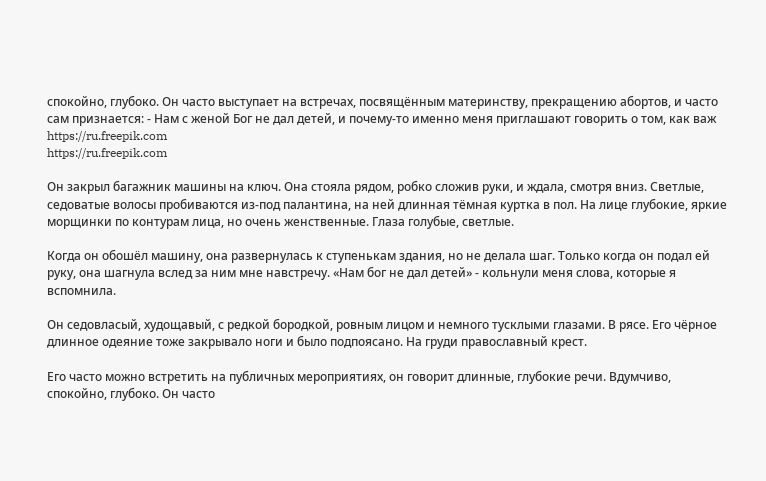спокойно, глубоко. Он часто выступает на встречах, посвящённым материнству, прекращению абортов, и часто сам признается: - Нам с женой Бог не дал детей, и почему-то именно меня приглашают говорить о том, как важ
https://ru.freepik.com
https://ru.freepik.com

Он закрыл багажник машины на ключ. Она стояла рядом, робко сложив руки, и ждала, смотря вниз. Светлые, седоватые волосы пробиваются из-под палантина, на ней длинная тёмная куртка в пол. На лице глубокие, яркие морщинки по контурам лица, но очень женственные. Глаза голубые, светлые.

Когда он обошёл машину, она развернулась к ступенькам здания, но не делала шаг. Только когда он подал ей руку, она шагнула вслед за ним мне навстречу. «Нам бог не дал детей» - кольнули меня слова, которые я вспомнила.

Он седовласый, худощавый, с редкой бородкой, ровным лицом и немного тусклыми глазами. В рясе. Его чёрное длинное одеяние тоже закрывало ноги и было подпоясано. На груди православный крест.

Его часто можно встретить на публичных мероприятиях, он говорит длинные, глубокие речи. Вдумчиво, спокойно, глубоко. Он часто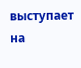выступает на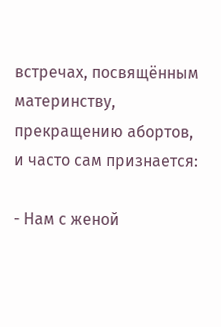встречах, посвящённым материнству, прекращению абортов, и часто сам признается:

- Нам с женой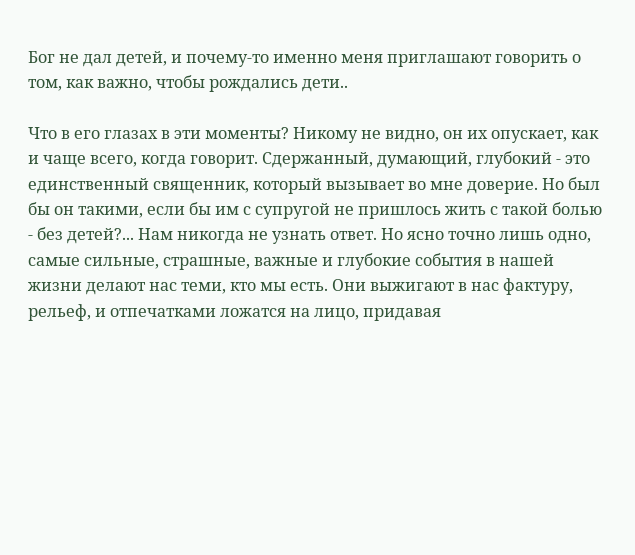Бог не дал детей, и почему-то именно меня приглашают говорить о том, как важно, чтобы рождались дети..

Что в его глазах в эти моменты? Никому не видно, он их опускает, как и чаще всего, когда говорит. Сдержанный, думающий, глубокий - это единственный священник, который вызывает во мне доверие. Но был бы он такими, если бы им с супругой не пришлось жить с такой болью - без детей?... Нам никогда не узнать ответ. Но ясно точно лишь одно, самые сильные, страшные, важные и глубокие события в нашей жизни делают нас теми, кто мы есть. Они выжигают в нас фактуру, рельеф, и отпечатками ложатся на лицо, придавая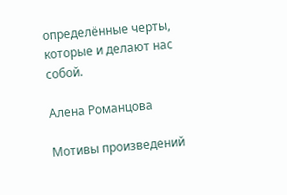определённые черты, которые и делают нас собой.

Алена Романцова

Мотивы произведений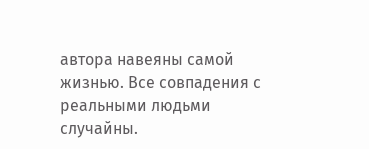автора навеяны самой жизнью. Все совпадения с реальными людьми случайны.